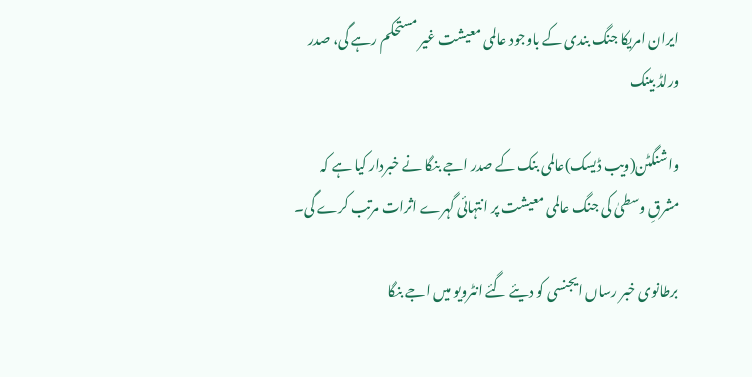ایران امریکا جنگ بندی کے باوجود عالمی معیشت غیر مستحکم رہے گی، صدر ورلڈ بینک

واشنگٹن(ویب ڈیسک)عالمی بنک کے صدر اجے بنگا نے خبردار کیا ہے کہ مشرقِ وسطیٰ کی جنگ عالمی معیشت پر انتہائی گہرے اثرات مرتب کرے گی۔

برطانوی خبر رساں ایجنسی کو دیئے گئے انٹرویو میں اجے بنگا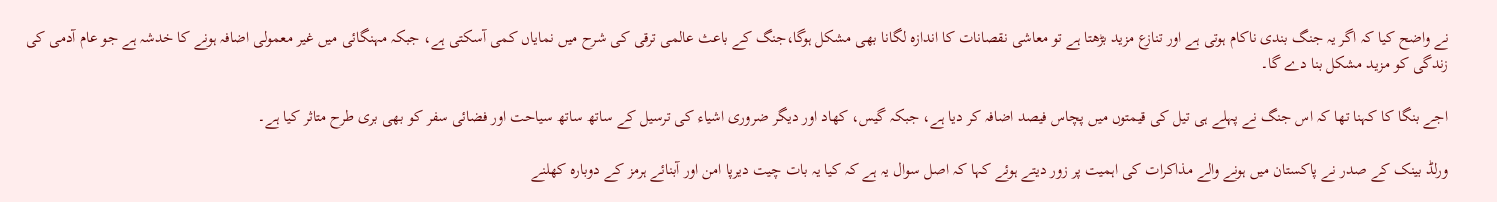نے واضح کیا کہ اگر یہ جنگ بندی ناکام ہوتی ہے اور تنازع مزید بڑھتا ہے تو معاشی نقصانات کا اندازہ لگانا بھی مشکل ہوگا،جنگ کے باعث عالمی ترقی کی شرح میں نمایاں کمی آسکتی ہے، جبکہ مہنگائی میں غیر معمولی اضافہ ہونے کا خدشہ ہے جو عام آدمی کی زندگی کو مزید مشکل بنا دے گا۔

اجے بنگا کا کہنا تھا کہ اس جنگ نے پہلے ہی تیل کی قیمتوں میں پچاس فیصد اضافہ کر دیا ہے، جبکہ گیس، کھاد اور دیگر ضروری اشیاء کی ترسیل کے ساتھ ساتھ سیاحت اور فضائی سفر کو بھی بری طرح متاثر کیا ہے۔

ورلڈ بینک کے صدر نے پاکستان میں ہونے والے مذاکرات کی اہمیت پر زور دیتے ہوئے کہا کہ اصل سوال یہ ہے کہ کیا یہ بات چیت دیرپا امن اور آبنائے ہرمز کے دوبارہ کھلنے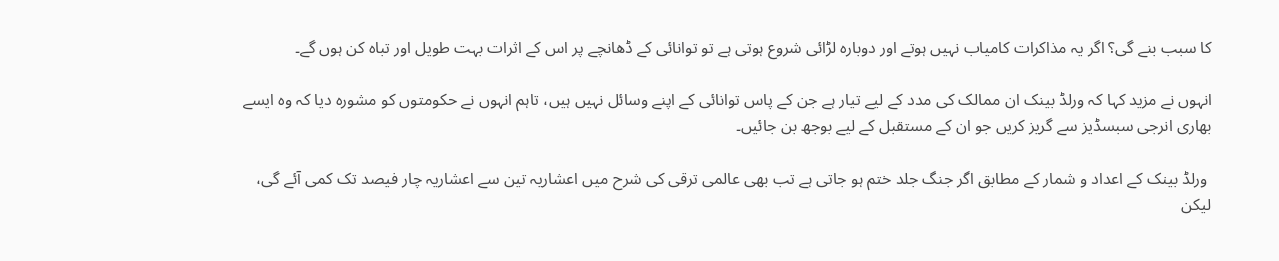کا سبب بنے گی؟ اگر یہ مذاکرات کامیاب نہیں ہوتے اور دوبارہ لڑائی شروع ہوتی ہے تو توانائی کے ڈھانچے پر اس کے اثرات بہت طویل اور تباہ کن ہوں گے۔

انہوں نے مزید کہا کہ ورلڈ بینک ان ممالک کی مدد کے لیے تیار ہے جن کے پاس توانائی کے اپنے وسائل نہیں ہیں، تاہم انہوں نے حکومتوں کو مشورہ دیا کہ وہ ایسے بھاری انرجی سبسڈیز سے گریز کریں جو ان کے مستقبل کے لیے بوجھ بن جائیں۔

 ورلڈ بینک کے اعداد و شمار کے مطابق اگر جنگ جلد ختم ہو جاتی ہے تب بھی عالمی ترقی کی شرح میں اعشاریہ تین سے اعشاریہ چار فیصد تک کمی آئے گی، لیکن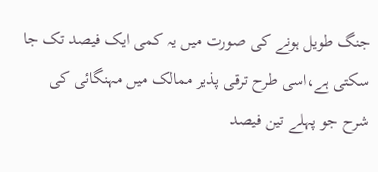جنگ طویل ہونے کی صورت میں یہ کمی ایک فیصد تک جا سکتی ہے،اسی طرح ترقی پذیر ممالک میں مہنگائی کی شرح جو پہلے تین فیصد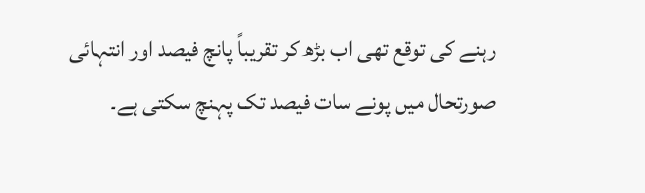رہنے کی توقع تھی اب بڑھ کر تقریباً پانچ فیصد اور انتہائی صورتحال میں پونے سات فیصد تک پہنچ سکتی ہے۔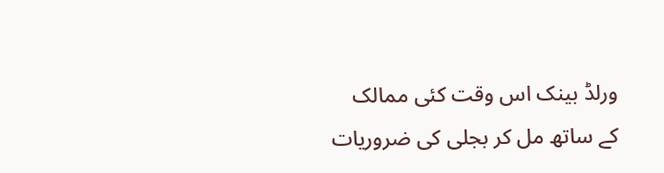ورلڈ بینک اس وقت کئی ممالک کے ساتھ مل کر بجلی کی ضروریات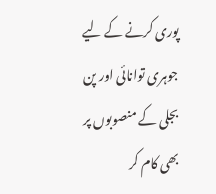پوری کرنے کے لیے جوہری توانائی اور پن بجلی کے منصوبوں پر بھی کام کر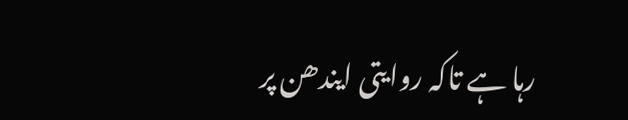رہا ہے تاکہ روایتی ایندھن پر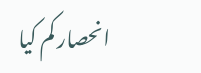انحصار کم کیا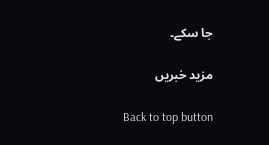جا سکے۔

مزید خبریں

Back to top button